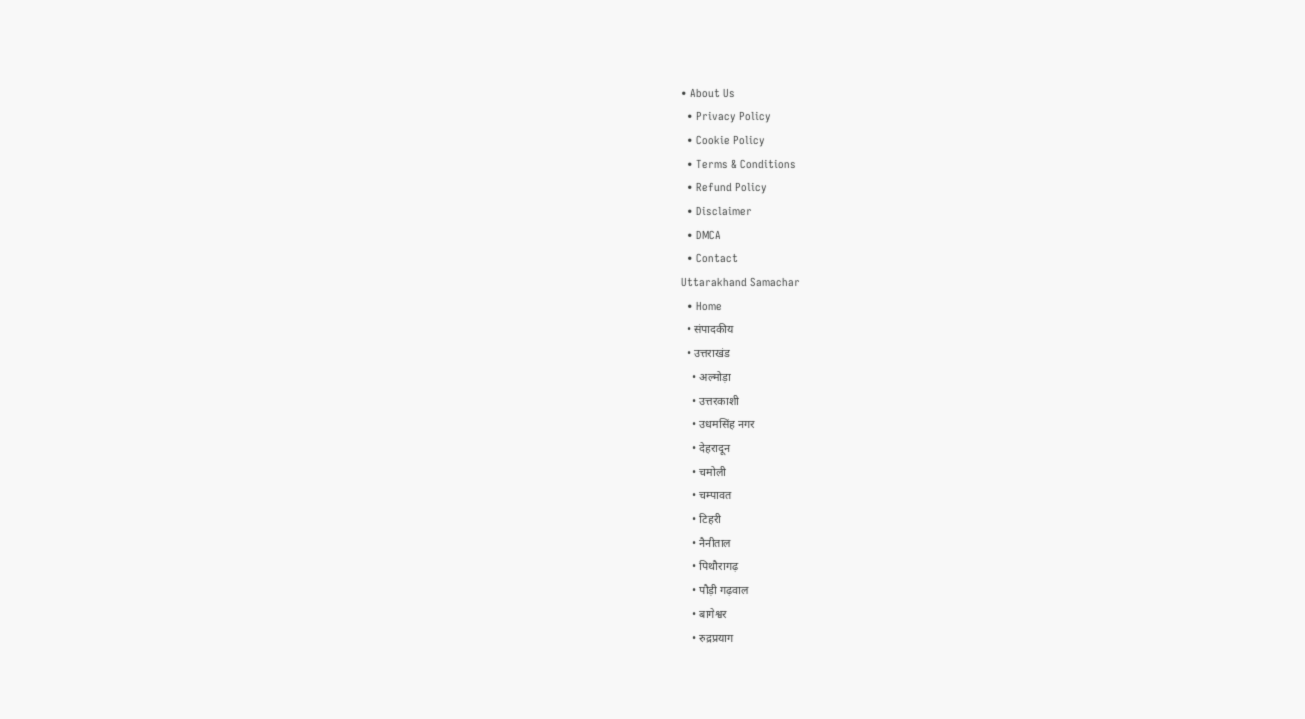• About Us
  • Privacy Policy
  • Cookie Policy
  • Terms & Conditions
  • Refund Policy
  • Disclaimer
  • DMCA
  • Contact
Uttarakhand Samachar
  • Home
  • संपादकीय
  • उत्तराखंड
    • अल्मोड़ा
    • उत्तरकाशी
    • उधमसिंह नगर
    • देहरादून
    • चमोली
    • चम्पावत
    • टिहरी
    • नैनीताल
    • पिथौरागढ़
    • पौड़ी गढ़वाल
    • बागेश्वर
    • रुद्रप्रयाग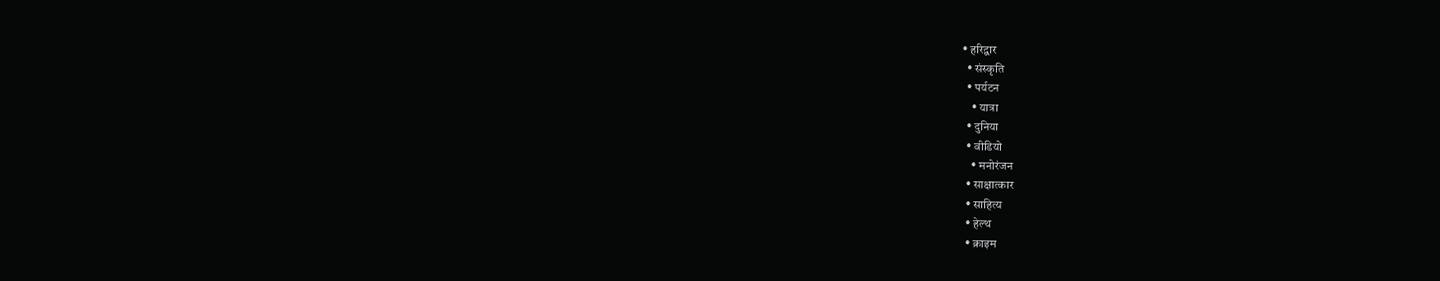• हरिद्वार
  • संस्कृति
  • पर्यटन
    • यात्रा
  • दुनिया
  • वीडियो
    • मनोरंजन
  • साक्षात्कार
  • साहित्य
  • हेल्थ
  • क्राइम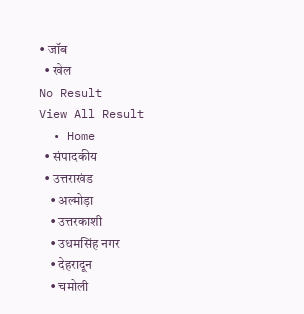• जॉब
  • खेल
No Result
View All Result
  • Home
  • संपादकीय
  • उत्तराखंड
    • अल्मोड़ा
    • उत्तरकाशी
    • उधमसिंह नगर
    • देहरादून
    • चमोली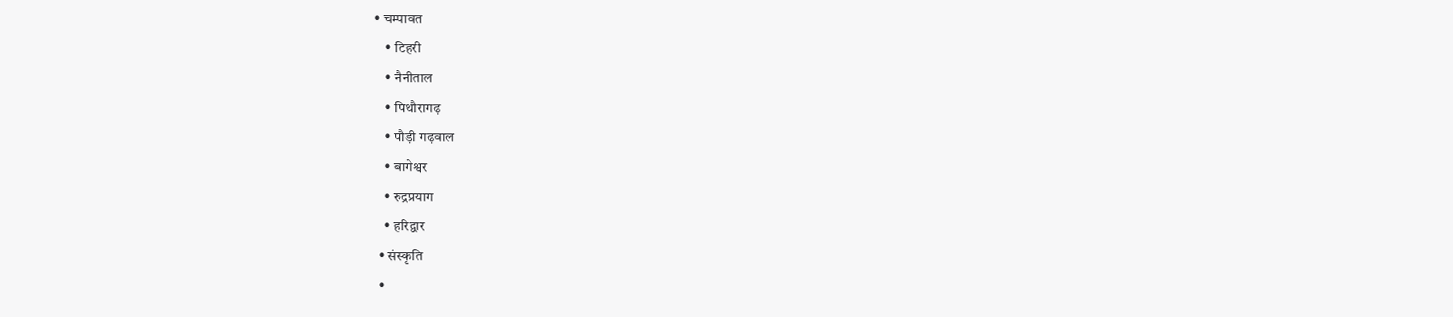• चम्पावत
    • टिहरी
    • नैनीताल
    • पिथौरागढ़
    • पौड़ी गढ़वाल
    • बागेश्वर
    • रुद्रप्रयाग
    • हरिद्वार
  • संस्कृति
  •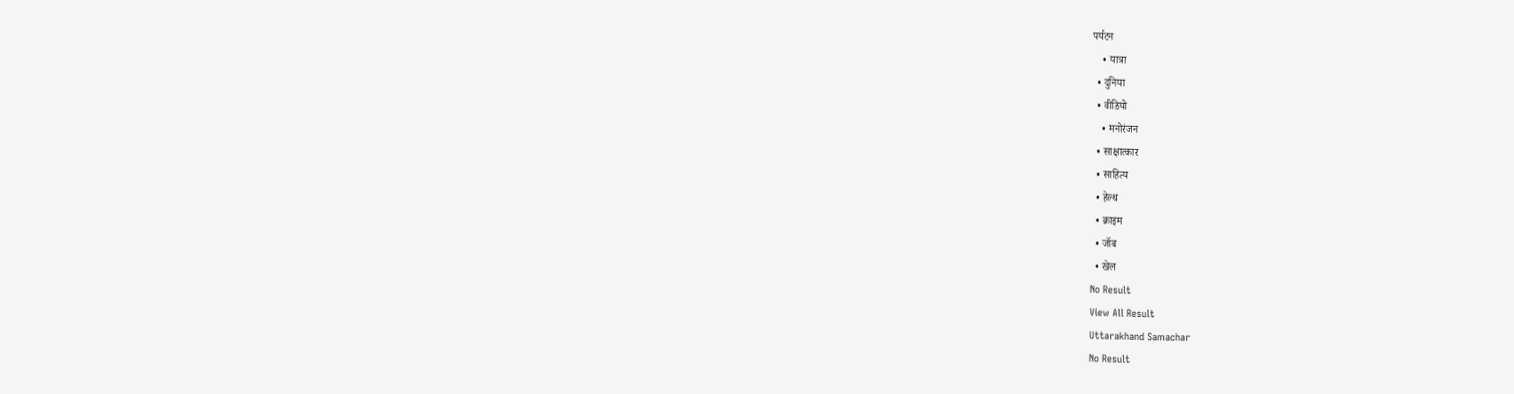पर्यटन
    • यात्रा
  • दुनिया
  • वीडियो
    • मनोरंजन
  • साक्षात्कार
  • साहित्य
  • हेल्थ
  • क्राइम
  • जॉब
  • खेल
No Result
View All Result
Uttarakhand Samachar
No Result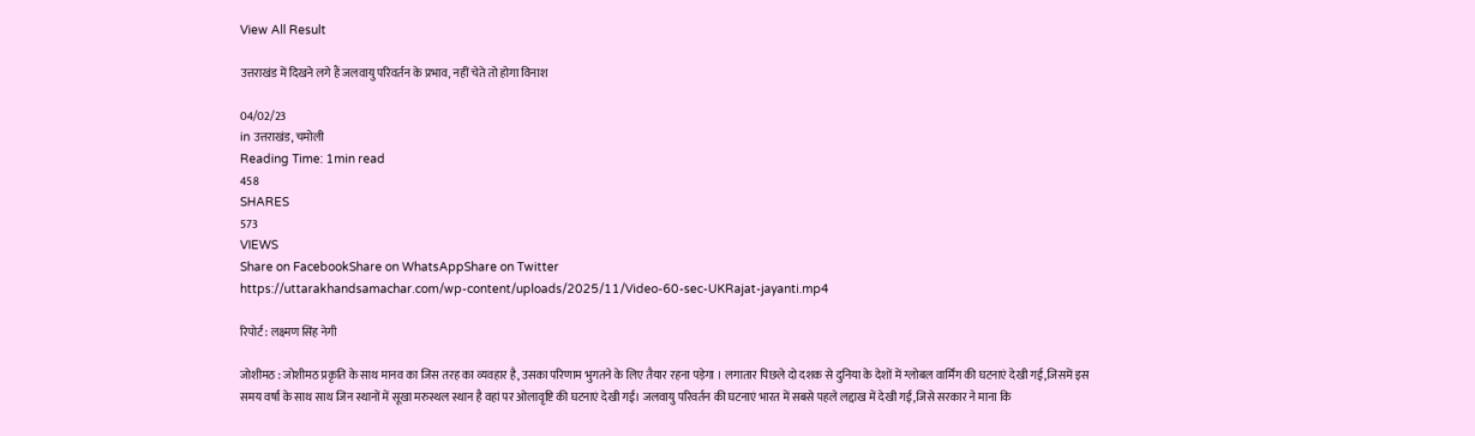View All Result

उत्तराखंड में दिखने लगे हैं जलवायु परिवर्तन के प्रभाव, नहीं चेते तो होगा विनाश

04/02/23
in उत्तराखंड, चमोली
Reading Time: 1min read
458
SHARES
573
VIEWS
Share on FacebookShare on WhatsAppShare on Twitter
https://uttarakhandsamachar.com/wp-content/uploads/2025/11/Video-60-sec-UKRajat-jayanti.mp4

रिपोर्ट : लक्ष्मण सिंह नेगी

जोशीमठ : जोशीमठ प्रकृति के साथ मानव का जिस तरह का व्यवहार है, उसका परिणाम भुगतने के लिए तैयार रहना पड़ेगा । लगातार पिछले दो दशक से दुनिया के देशों में ग्लोबल वार्मिंग की घटनाएं देखी गई,जिसमें इस समय वर्षा के साथ साथ जिन स्थानों में सूखा मरुस्थल स्थान है वहां पर ओलावृष्टि की घटनाएं देखी गई। जलवायु परिवर्तन की घटनाएं भारत में सबसे पहले लद्दाख में देखी गई,जिसे सरकार ने माना कि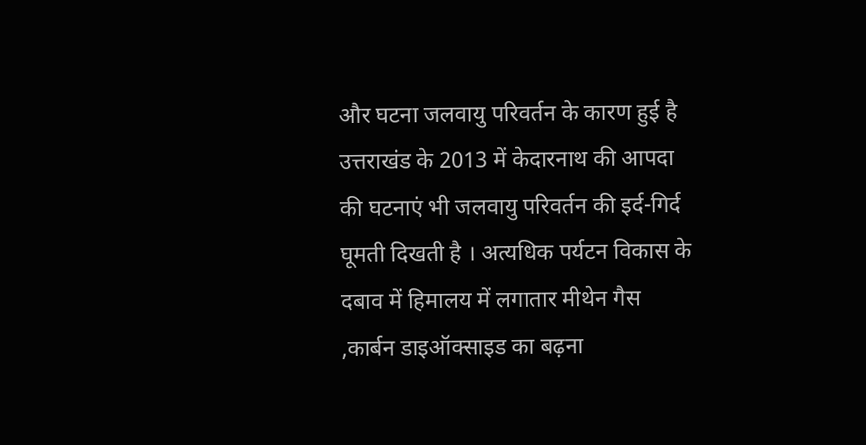और घटना जलवायु परिवर्तन के कारण हुई है उत्तराखंड के 2013 में केदारनाथ की आपदा की घटनाएं भी जलवायु परिवर्तन की इर्द-गिर्द घूमती दिखती है । अत्यधिक पर्यटन विकास के दबाव में हिमालय में लगातार मीथेन गैस ,कार्बन डाइऑक्साइड का बढ़ना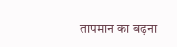तापमान का बढ़ना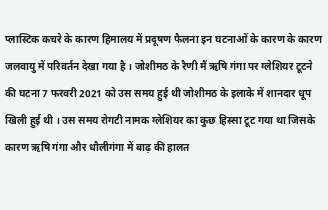प्लास्टिक कचरे के कारण हिमालय में प्रदूषण फैलना इन घटनाओं के कारण के कारण जलवायु में परिवर्तन देखा गया है । जोशीमठ के रैणी मैं ऋषि गंगा पर ग्लेशियर टूटने की घटना 7 फरवरी 2021 को उस समय हुई थी जोशीमठ के इलाके में शानदार धूप खिली हुई थी । उस समय रोगटी नामक ग्लेशियर का कुछ हिस्सा टूट गया था जिसके कारण ऋषि गंगा और धौलीगंगा में बाढ़ की हालत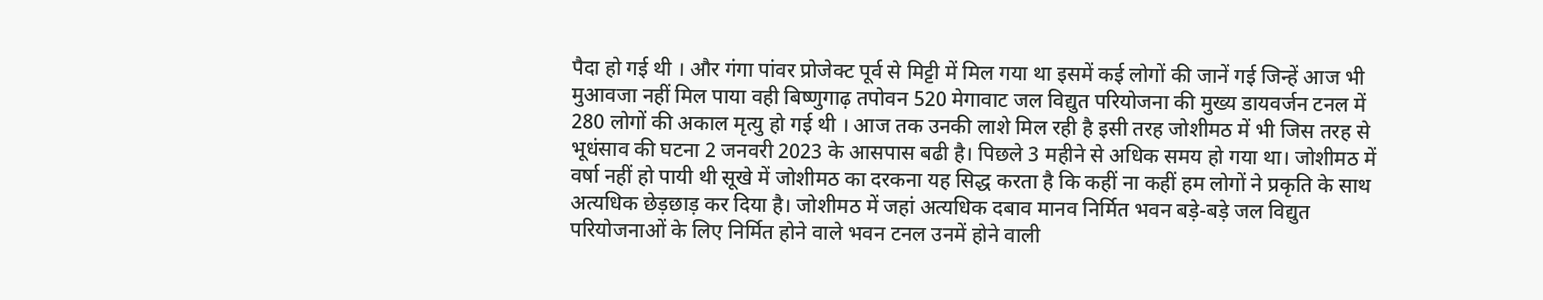पैदा हो गई थी । और गंगा पांवर प्रोजेक्ट पूर्व से मिट्टी में मिल गया था इसमें कई लोगों की जानें गई जिन्हें आज भी मुआवजा नहीं मिल पाया वही बिष्णुगाढ़ तपोवन 520 मेगावाट जल विद्युत परियोजना की मुख्य डायवर्जन टनल में 280 लोगों की अकाल मृत्यु हो गई थी । आज तक उनकी लाशे मिल रही है इसी तरह जोशीमठ में भी जिस तरह से भूधंसाव की घटना 2 जनवरी 2023 के आसपास बढी है। पिछले 3 महीने से अधिक समय हो गया था‌। जोशीमठ में वर्षा नहीं हो पायी थी सूखे में जोशीमठ का दरकना यह सिद्ध करता है कि कहीं ना कहीं हम लोगों ने प्रकृति के साथ अत्यधिक छेड़छाड़ कर दिया है। जोशीमठ में जहां अत्यधिक दबाव मानव निर्मित भवन बड़े-बड़े जल विद्युत परियोजनाओं के लिए निर्मित होने वाले भवन टनल उनमें होने वाली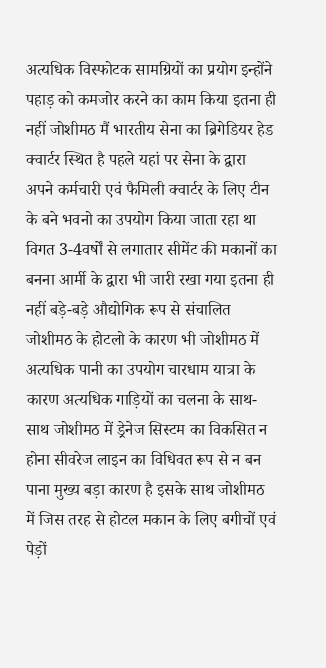अत्यधिक विस्फोटक सामग्रियों का प्रयोग इन्होंने पहाड़ को कमजोर करने का काम किया इतना ही नहीं जोशीमठ मैं भारतीय सेना का ब्रिगेडियर हेड क्वार्टर स्थित है पहले यहां पर सेना के द्वारा अपने कर्मचारी एवं फैमिली क्वार्टर के लिए टीन के बने भवनो का उपयोग किया जाता रहा था विगत 3-4वर्षों से लगातार सीमेंट की मकानों का बनना आर्मी के द्वारा भी जारी रखा गया इतना ही नहीं बड़े-बड़े औद्योगिक रूप से संचालित जोशीमठ के होटलो के कारण भी जोशीमठ में अत्यधिक पानी का उपयोग चारधाम यात्रा के कारण अत्यधिक गाड़ियों का चलना के साथ-साथ जोशीमठ में ड्रेनेज सिस्टम का विकसित न होना सीवरेज लाइन का विधिवत रूप से न बन पाना मुख्य बड़ा कारण है इसके साथ जोशीमठ में जिस तरह से होटल मकान के लिए बगीचों एवं पेड़ों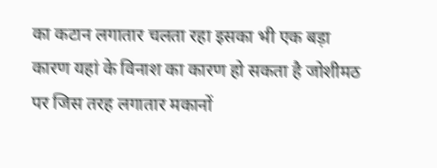का कटान लगातार चलता रहा इसका भी एक बड़ा कारण यहां के विनाश का कारण हो सकता है जोशीमठ पर जिस तरह लगातार मकानों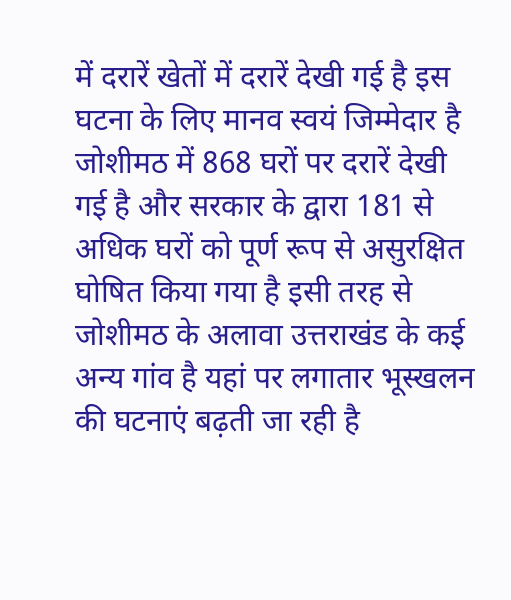में दरारें खेतों में दरारें देखी गई है इस घटना के लिए मानव स्वयं जिम्मेदार है जोशीमठ में 868 घरों पर दरारें देखी गई है और सरकार के द्वारा 181 से अधिक घरों को पूर्ण रूप से असुरक्षित घोषित किया गया है इसी तरह से जोशीमठ के अलावा उत्तराखंड के कई अन्य गांव है यहां पर लगातार भूस्खलन की घटनाएं बढ़ती जा रही है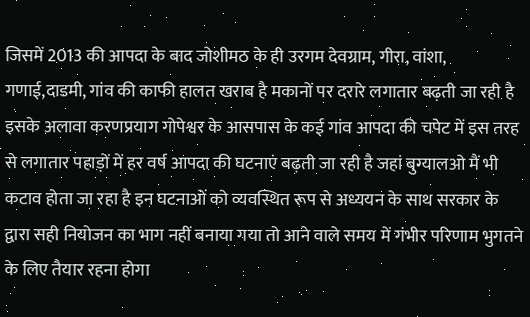जिसमें 2013 की आपदा के बाद जोशीमठ के ही उरगम देवग्राम, गीरा, वांशा, गणाई,दाडमी, गांव की काफी हालत खराब है मकानों पर दरारे लगातार बढ़ती जा रही है इसके अलावा करणप्रयाग गोपेश्वर के आसपास के कई गांव आपदा की चपेट में इस तरह से लगातार पहाड़ों में हर वर्ष आपदा की घटनाएं बढ़ती जा रही है जहां बुग्यालओ मैं भी कटाव होता जा रहा है इन घटनाओं को व्यवस्थित रूप से अध्ययन के साथ सरकार के द्वारा सही नियोजन का भाग नहीं बनाया गया तो आने वाले समय में गंभीर परिणाम भुगतने के लिए तैयार रहना होगा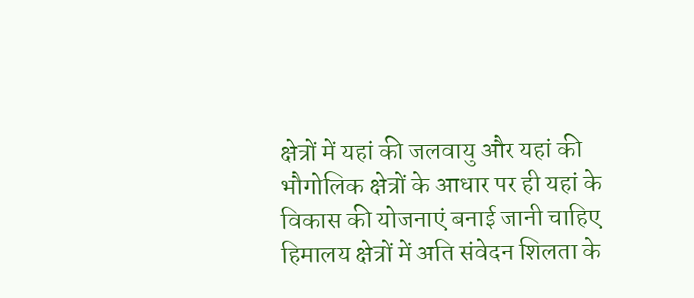क्षेत्रों में यहां की जलवायु और यहां की भौगोलिक क्षेत्रों के आधार पर ही यहां के विकास की योजनाएं बनाई जानी चाहिए हिमालय क्षेत्रों में अति संवेदन शिलता के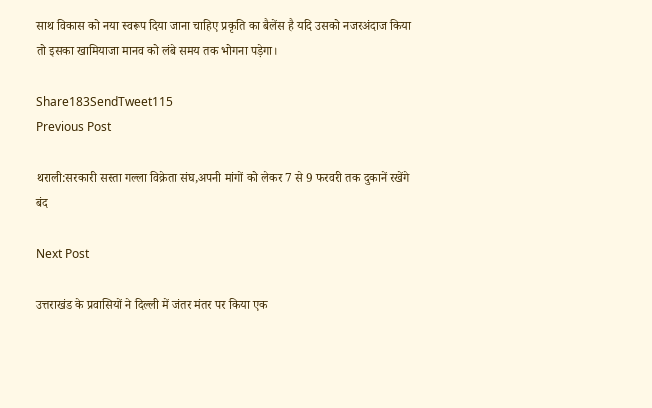साथ विकास को नया स्वरूप दिया जाना चाहिए प्रकृति का बैलेंस है यदि उसको नजरअंदाज किया तो इसका खामियाजा मानव को लंबे समय तक भोगना पड़ेगा।

Share183SendTweet115
Previous Post

थराली:सरकारी सस्ता गल्ला विक्रेता संघ,अपनी मांगों को लेकर 7 से 9 फरवरी तक दुकानें रखेंगे बंद

Next Post

उत्तराखंड के प्रवासियों ने दिल्ली में जंतर मंतर पर किया एक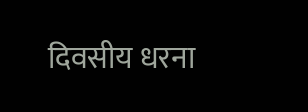दिवसीय धरना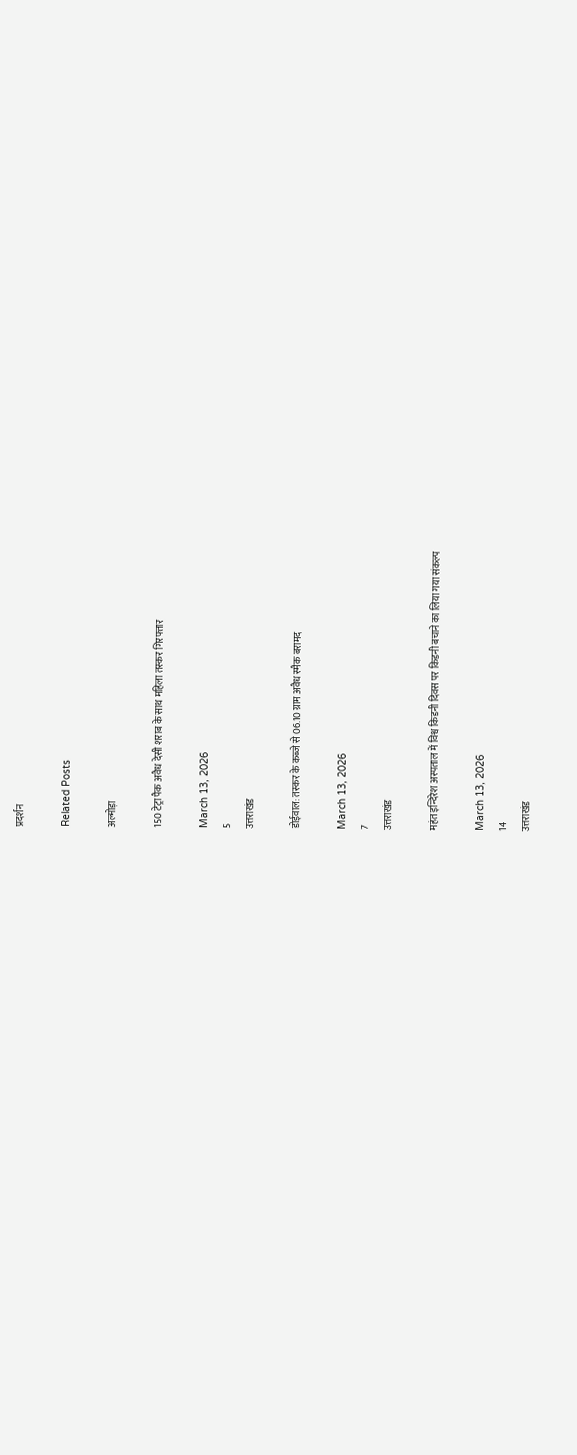प्रदर्शन

Related Posts

अल्मोड़ा

150 टेट्रा पैक अवैध देसी शराब के साथ महिला तस्कर गिरफ्तार

March 13, 2026
5
उत्तराखंड

डोईवाल: तस्कर के कब्जे से 06.10 ग्राम अवैध स्मैक बरामद

March 13, 2026
7
उत्तराखंड

महंत इन्दिरेश अस्पताल में विश्व किडनी दिवस पर किडनी बचाने का लिया गया संकल्प

March 13, 2026
14
उत्तराखंड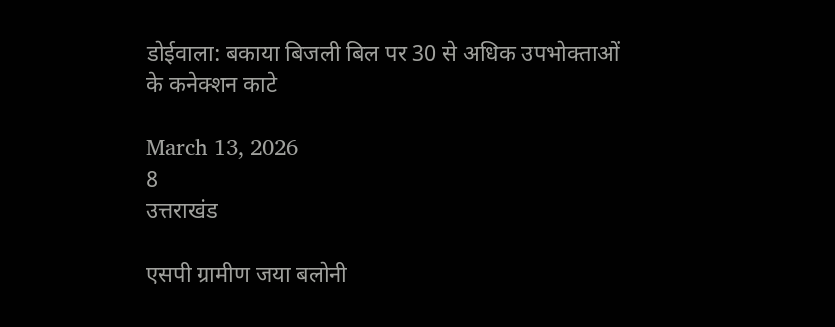डोईवाला: बकाया बिजली बिल पर 30 से अधिक उपभोक्ताओं के कनेक्शन काटे

March 13, 2026
8
उत्तराखंड

एसपी ग्रामीण जया बलोनी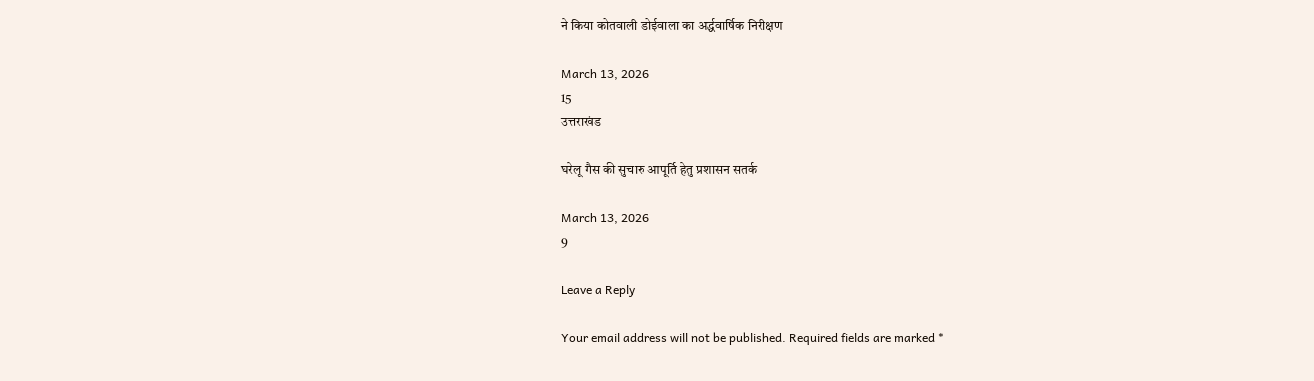ने किया कोतवाली डोईवाला का अर्द्धवार्षिक निरीक्षण

March 13, 2026
15
उत्तराखंड

घरेलू गैस की सुचारु आपूर्ति हेतु प्रशासन सतर्क

March 13, 2026
9

Leave a Reply

Your email address will not be published. Required fields are marked *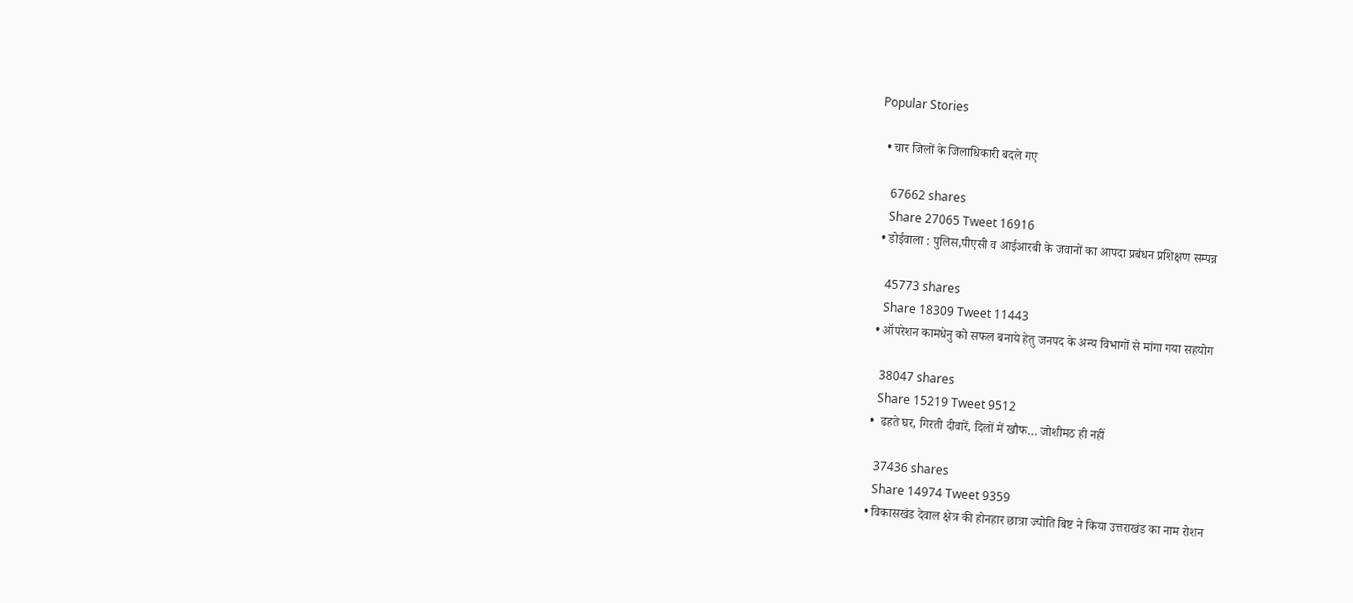Popular Stories

  • चार जिलों के जिलाधिकारी बदले गए

    67662 shares
    Share 27065 Tweet 16916
  • डोईवाला : पुलिस,पीएसी व आईआरबी के जवानों का आपदा प्रबंधन प्रशिक्षण सम्पन्न

    45773 shares
    Share 18309 Tweet 11443
  • ऑपरेशन कामधेनु को सफल बनाये हेतु जनपद के अन्य विभागों से मांगा गया सहयोग

    38047 shares
    Share 15219 Tweet 9512
  •  ढहते घर, गिरती दीवारें, दिलों में खौफ… जोशीमठ ही नहीं

    37436 shares
    Share 14974 Tweet 9359
  • विकासखंड देवाल क्षेत्र की होनहार छात्रा ज्योति बिष्ट ने किया उत्तराखंड का नाम रोशन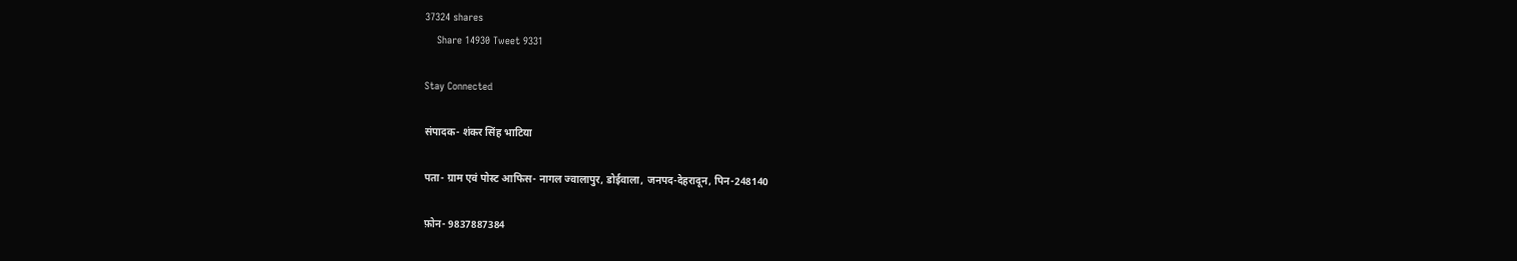37324 shares
    Share 14930 Tweet 9331

Stay Connected

संपादक- शंकर सिंह भाटिया

पता- ग्राम एवं पोस्ट आफिस- नागल ज्वालापुर, डोईवाला, जनपद-देहरादून, पिन-248140

फ़ोन- 9837887384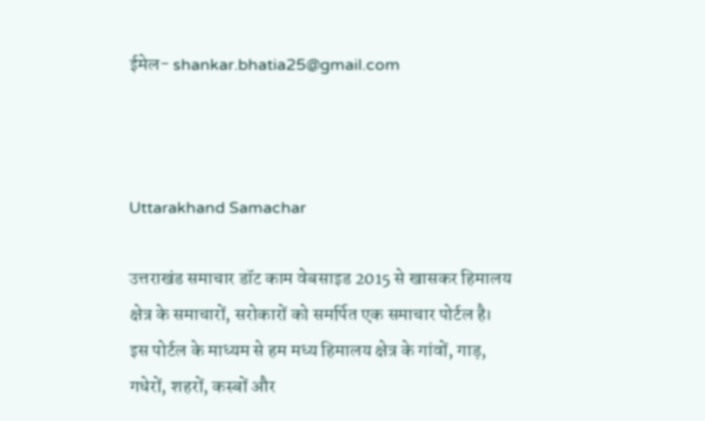ईमेल- shankar.bhatia25@gmail.com



Uttarakhand Samachar

उत्तराखंड समाचार डॉट काम वेबसाइड 2015 से खासकर हिमालय क्षेत्र के समाचारों, सरोकारों को समर्पित एक समाचार पोर्टल है। इस पोर्टल के माध्यम से हम मध्य हिमालय क्षेत्र के गांवों, गाड़, गधेरों, शहरों, कस्बों और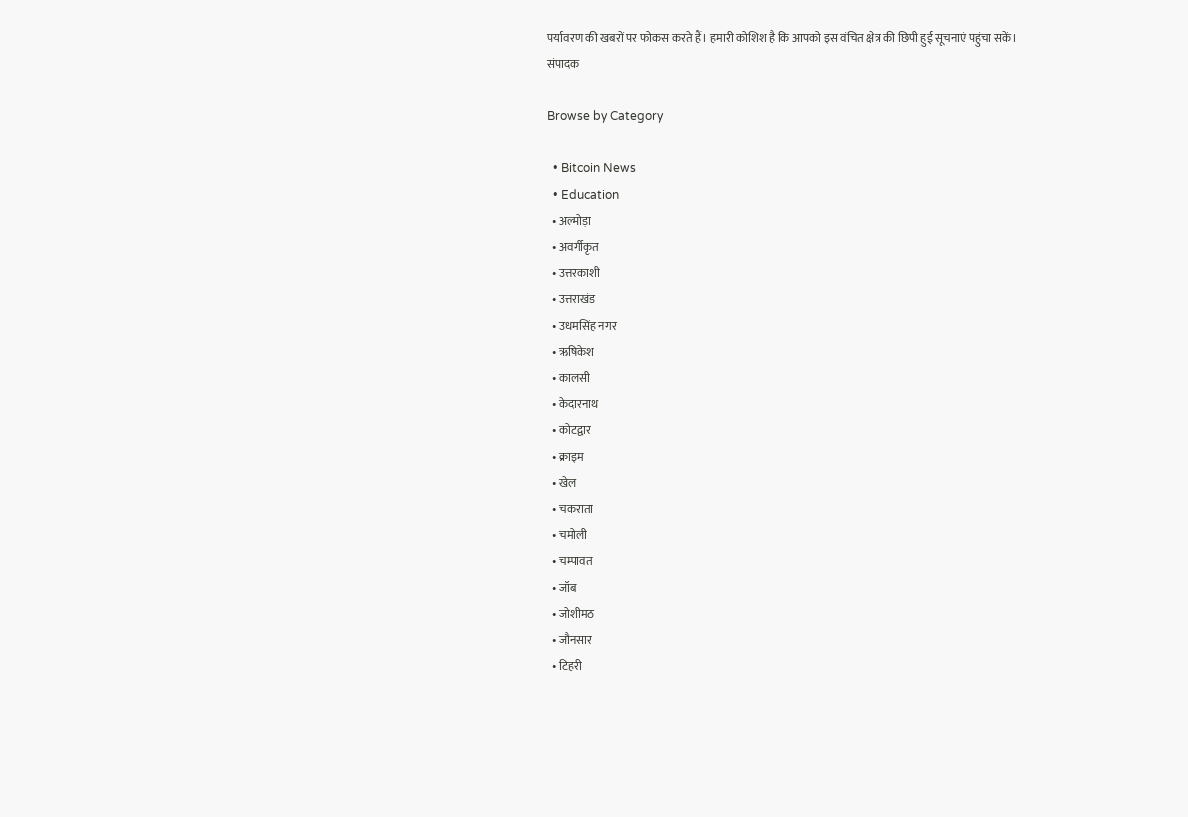पर्यावरण की खबरों पर फोकस करते हैं। हमारी कोशिश है कि आपको इस वंचित क्षेत्र की छिपी हुई सूचनाएं पहुंचा सकें।
संपादक

Browse by Category

  • Bitcoin News
  • Education
  • अल्मोड़ा
  • अवर्गीकृत
  • उत्तरकाशी
  • उत्तराखंड
  • उधमसिंह नगर
  • ऋषिकेश
  • कालसी
  • केदारनाथ
  • कोटद्वार
  • क्राइम
  • खेल
  • चकराता
  • चमोली
  • चम्पावत
  • जॉब
  • जोशीमठ
  • जौनसार
  • टिहरी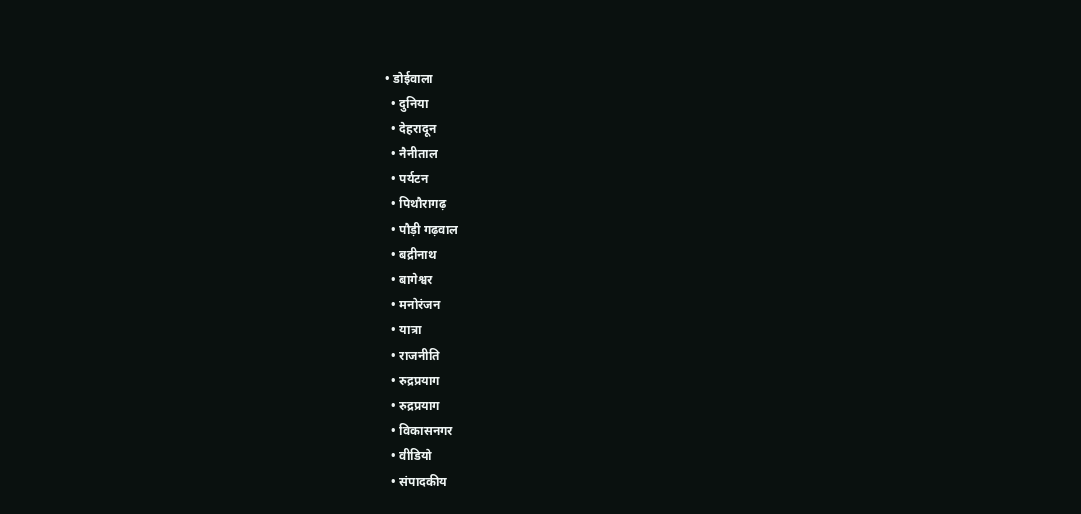• डोईवाला
  • दुनिया
  • देहरादून
  • नैनीताल
  • पर्यटन
  • पिथौरागढ़
  • पौड़ी गढ़वाल
  • बद्रीनाथ
  • बागेश्वर
  • मनोरंजन
  • यात्रा
  • राजनीति
  • रुद्रप्रयाग
  • रुद्रप्रयाग
  • विकासनगर
  • वीडियो
  • संपादकीय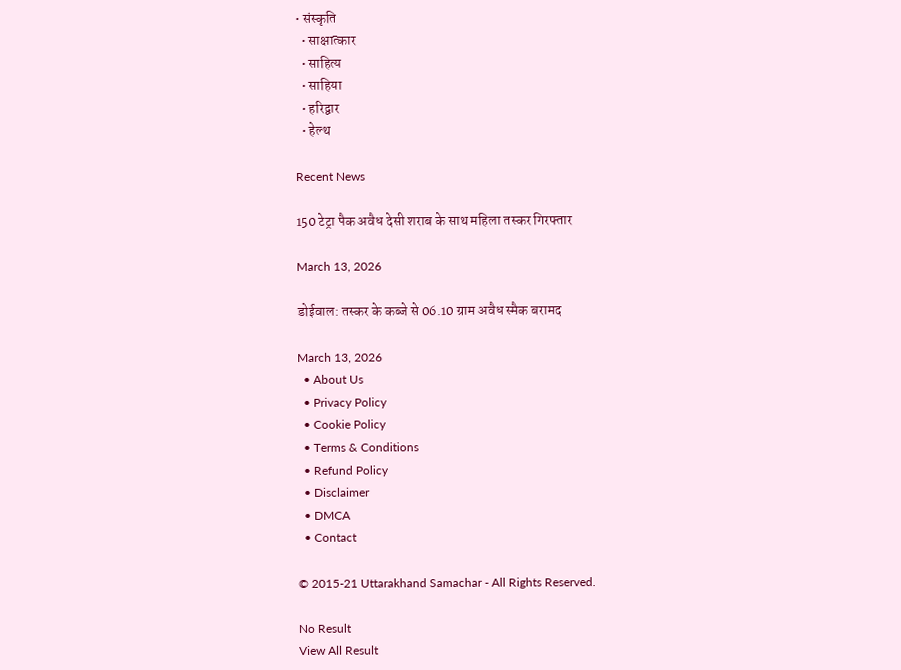• संस्कृति
  • साक्षात्कार
  • साहित्य
  • साहिया
  • हरिद्वार
  • हेल्थ

Recent News

150 टेट्रा पैक अवैध देसी शराब के साथ महिला तस्कर गिरफ्तार

March 13, 2026

डोईवाल: तस्कर के कब्जे से 06.10 ग्राम अवैध स्मैक बरामद

March 13, 2026
  • About Us
  • Privacy Policy
  • Cookie Policy
  • Terms & Conditions
  • Refund Policy
  • Disclaimer
  • DMCA
  • Contact

© 2015-21 Uttarakhand Samachar - All Rights Reserved.

No Result
View All Result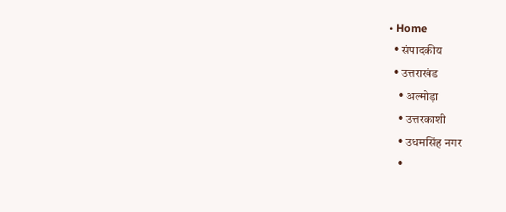• Home
  • संपादकीय
  • उत्तराखंड
    • अल्मोड़ा
    • उत्तरकाशी
    • उधमसिंह नगर
    •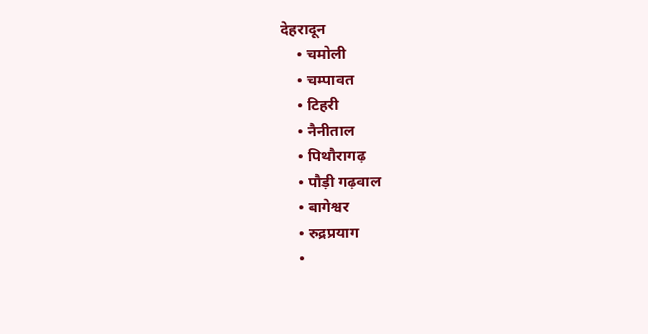देहरादून
    • चमोली
    • चम्पावत
    • टिहरी
    • नैनीताल
    • पिथौरागढ़
    • पौड़ी गढ़वाल
    • बागेश्वर
    • रुद्रप्रयाग
    •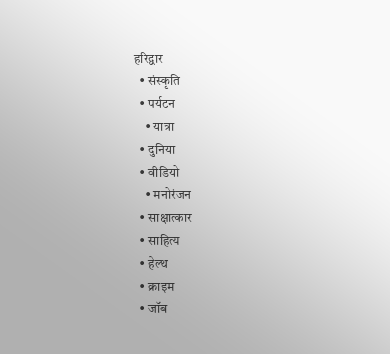हरिद्वार
  • संस्कृति
  • पर्यटन
    • यात्रा
  • दुनिया
  • वीडियो
    • मनोरंजन
  • साक्षात्कार
  • साहित्य
  • हेल्थ
  • क्राइम
  • जॉब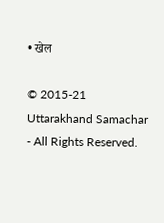• खेल

© 2015-21 Uttarakhand Samachar - All Rights Reserved.